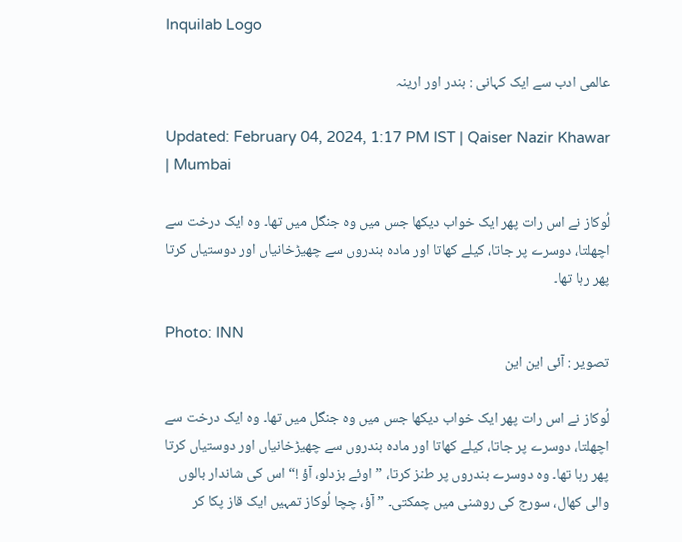Inquilab Logo

عالمی ادب سے ایک کہانی : بندر اور ارینہ

Updated: February 04, 2024, 1:17 PM IST | Qaiser Nazir Khawar | Mumbai

لُوکاز نے اس رات پھر ایک خواب دیکھا جس میں وہ جنگل میں تھا۔ وہ ایک درخت سے اچھلتا، دوسرے پر جاتا، کیلے کھاتا اور مادہ بندروں سے چھیڑخانیاں اور دوستیاں کرتا پھر رہا تھا۔

Photo: INN
تصویر : آئی این این

لُوکاز نے اس رات پھر ایک خواب دیکھا جس میں وہ جنگل میں تھا۔ وہ ایک درخت سے اچھلتا، دوسرے پر جاتا، کیلے کھاتا اور مادہ بندروں سے چھیڑخانیاں اور دوستیاں کرتا پھر رہا تھا۔ وہ دوسرے بندروں پر طنز کرتا، ”اوئے بزدلو، آؤ !“ اس کی شاندار بالوں والی کھال، سورج کی روشنی میں چمکتی۔ ” آؤ، چچا لُوکاز تمہیں ایک قاز پکا کر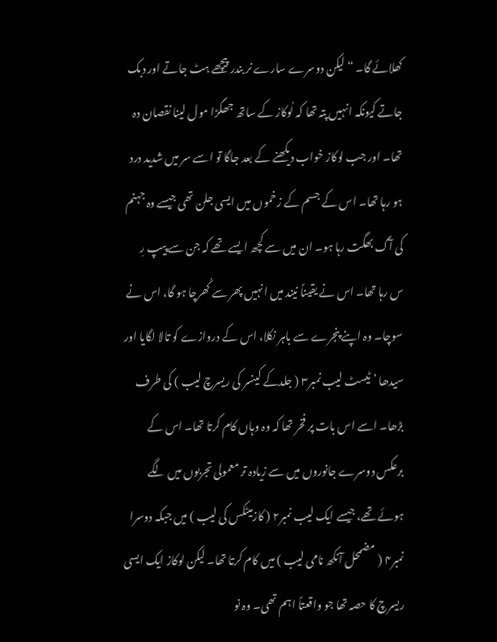کھلائے گا۔ “ لیکن دوسرے سارے نر بندر پیچھے ہٹ جاتے اور دبک جاتے کیونکہ انہیں پتہ تھا کہ لُوکاز کے ساتھ جھگڑا مول لینا نقصان دہ تھا۔ اور جب لوکاز خواب دیکھنے کے بعد جاگا تو اسے سر میں شدید درد ہو رہا تھا۔ اس کے جسم کے زخموں میں ایسی جلن تھی جیسے وہ جہنم کی آگ بھگت رہا ہو۔ ان میں سے کچھ ایسے تھے کہ جن سے پیپ رِ س رہا تھا۔ اس نے یقیناً نیند میں انہیں پھر سے کُھرچا ہو گا، اس نے سوچا۔ وہ اپنے پنجرے سے باہر نکلا، اس کے دروازے کو تالا لگایا اور سیدھا ’ ٹیسٹ لیب نمبر۳ ( جلدکے کینسر کی ریسرچ لیب ) کی طرف بڑھا۔ اسے اس بات پر فخر تھا کہ وہ وہاں کام کرتا تھا۔ اس کے برعکس دوسرے جانوروں میں سے زیادہ تر معمولی تجربوں میں لگے ہوئے تھے، جیسے ایک لیب نمبر۲ ( کازمیٹکس کی لیب ) میں جبکہ دوسرا نمبر۴ ( مضمحل آنکھ نامی لیب ) میں کام کرتا تھا۔ لیکن لوکاز ایک ایسی ریسرچ کا حصہ تھا جو واقعتاً اہم تھی۔ وہ نو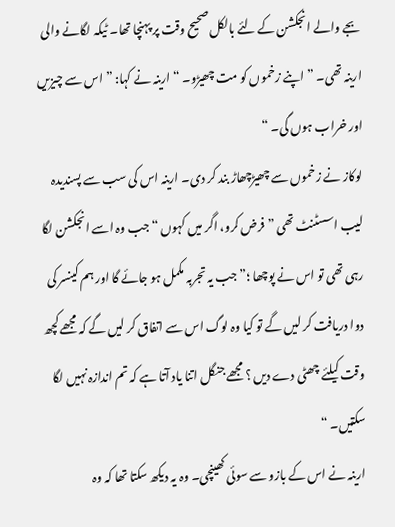بجے والے انجکشن کے لئے بالکل صحیح وقت پر پہنچا تھا۔ ٹیکہ لگانے والی ارینہ تھی۔ ” اپنے زخموں کو مت چھیڑو۔ “ ارینہ نے کہا: ” اس سے چیزیں اور خراب ہوں گی۔ “
لوکاز نے زخموں سے چھیڑچھاڑ بند کر دی۔ ارینہ اس کی سب سے پسندیدہ لیب اسسٹنٹ تھی ” فرض کرو، اگر میں کہوں “ جب وہ اسے انجکشن لگا رہی تھی تو اس نے پوچھا ؛” جب یہ تجربہ مکمل ہو جائے گا اور ہم کینسر کی دوا دریافت کر لیں گے تو کیا وہ لوگ اس سے اتفاق کر لیں گے کہ مجھے کچھ وقت کیلئے چھٹی دے دیں ؟ مجھے جنگل اتنا یاد آتا ہے کہ تم اندازہ نہیں لگا سکتیں۔ “
ارینہ نے اس کے بازو سے سوئی کھینچی۔ وہ یہ دیکھ سکتا تھا کہ وہ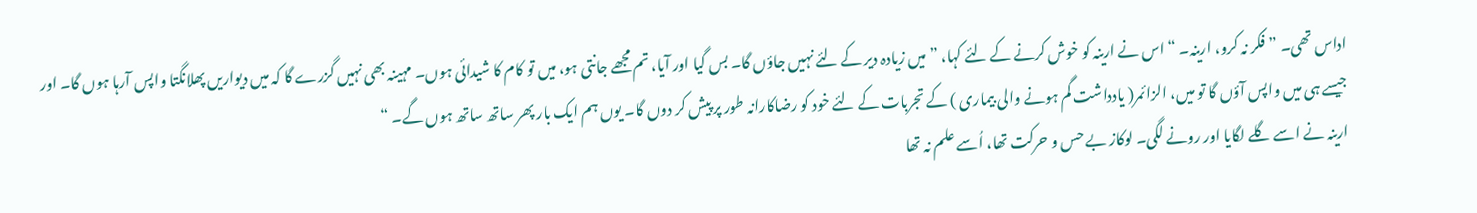اداس تھی۔ ” فکر نہ کرو، ارینہ۔ “ اس نے ارینہ کو خوش کرنے کے لئے کہا، ” میں زیادہ دیر کے لئے نہیں جاؤں گا۔ بس گیا اور آیا، تم مجھے جانتی ہو، میں تو کام کا شیدائی ہوں۔ مہینہ بھی نہیں گزرے گا کہ میں دیواریں پھلانگتا واپس آرہا ہوں گا۔ اور جیسے ہی میں واپس آؤں گا تو میں، الزائمر( یادداشت گم ہونے والی بیماری ) کے تجربات کے لئے خود کو رضاکارانہ طور پر پیش کر دوں گا۔ یوں ہم ایک بار پھر ساتھ ساتھ ہوں گے۔ “
ارینہ نے اسے گلے لگایا اور رونے لگی۔ لوکاز بے حس و حرکت تھا، اُسے علم نہ تھا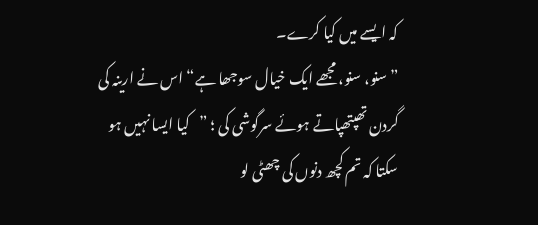کہ ایسے میں کیا کرے۔
” سنو، سنو، مجھے ایک خیال سوجھا ہے“ اس نے ارینہ کی گردن تھپتھپاتے ہوئے سرگوشی کی ؛ ”کیا ایسا نہیں ہو سکتا کہ تم کچھ دنوں کی چھٹی لو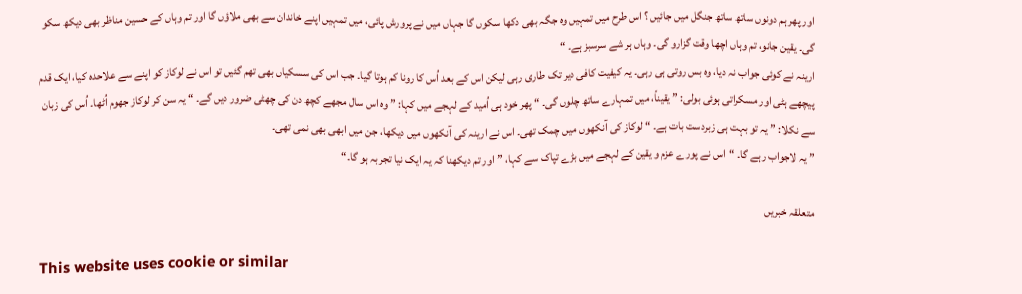اور پھر ہم دونوں ساتھ ساتھ جنگل میں جائیں ؟ اس طرح میں تمہیں وہ جگہ بھی دکھا سکوں گا جہاں میں نے پرورش پائی، میں تمہیں اپنے خاندان سے بھی ملاؤں گا اور تم وہاں کے حسین مناظر بھی دیکھ سکو گی۔ یقین جانو، تم وہاں اچھا وقت گزارو گی۔ وہاں ہر شے سرسبز ہے۔ “
ارینہ نے کوئی جواب نہ دیا، وہ بس روتی ہی رہی۔ یہ کیفیت کافی دیر تک طاری رہی لیکن اس کے بعد اُس کا رونا کم ہوتا گیا۔ جب اس کی سسکیاں بھی تھم گئیں تو اس نے لوکاز کو اپنے سے علاحدہ کیا، ایک قدم پیچھے ہٹی اور مسکراتی ہوئی بولی: ” یقیناً، میں تمہارے ساتھ چلوں گی۔ “ پھر خود ہی اُمید کے لہجے میں کہا: ” وہ اس سال مجھے کچھ دن کی چھٹی ضرور دیں گے۔ “ یہ سن کر لوکاز جھوم اُٹھا۔ اُس کی زبان سے نکلا: ” یہ تو بہت ہی زبردست بات ہے۔ “ لوکاز کی آنکھوں میں چمک تھی۔ اس نے ارینہ کی آنکھوں میں دیکھا، جن میں ابھی بھی نمی تھی۔
” یہ لاجواب رہے گا۔ “اس نے پورے عزم و یقین کے لہجے میں بڑے تپاک سے کہا، ”اور تم دیکھنا کہ یہ ایک نیا تجربہ ہو گا۔“

متعلقہ خبریں

This website uses cookie or similar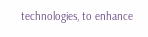technologies, to enhance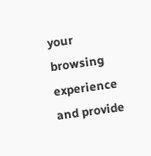your browsing experience and provide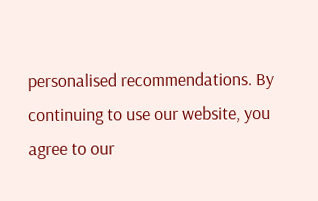personalised recommendations. By continuing to use our website, you agree to our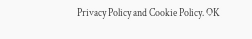Privacy Policy and Cookie Policy. OK